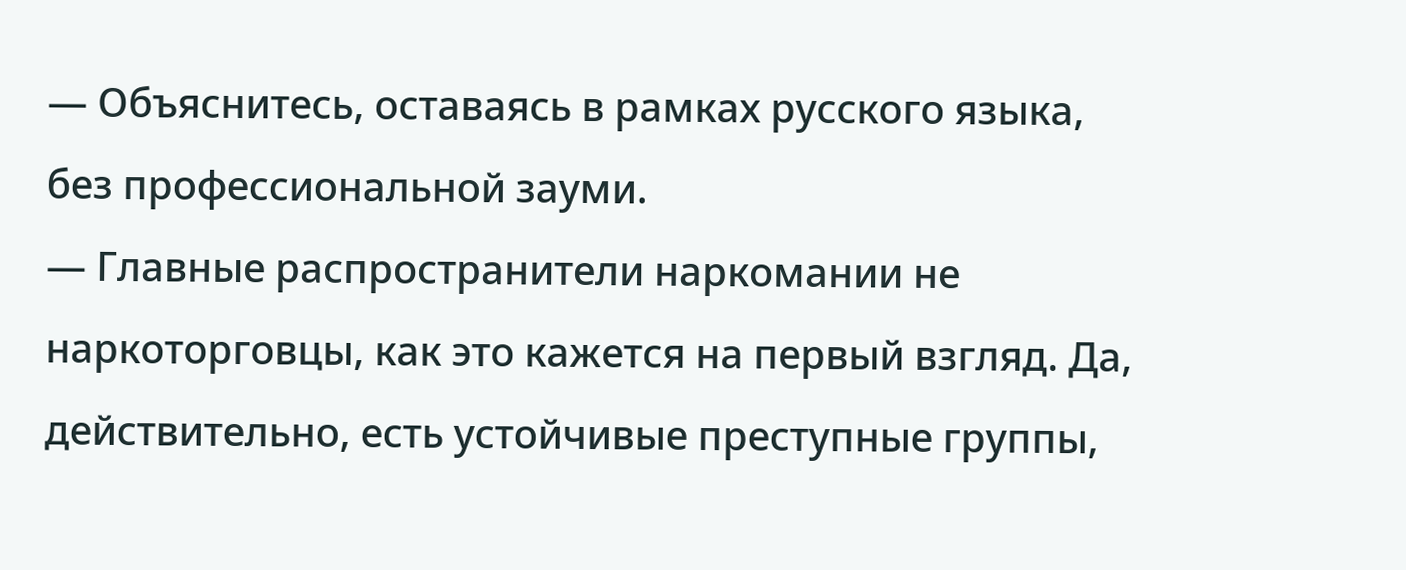— Объяснитесь, оставаясь в рамках русского языка, без профессиональной зауми.
— Главные распространители наркомании не наркоторговцы, как это кажется на первый взгляд. Да, действительно, есть устойчивые преступные группы,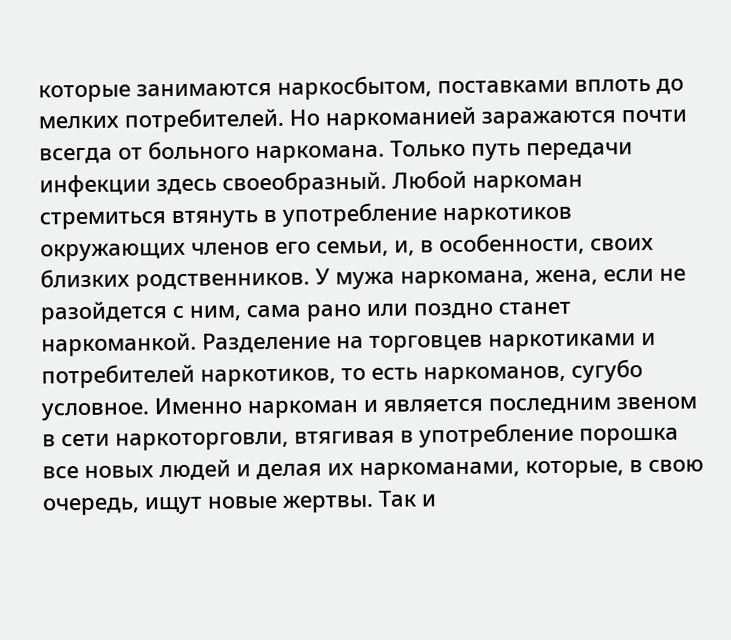которые занимаются наркосбытом, поставками вплоть до мелких потребителей. Но наркоманией заражаются почти всегда от больного наркомана. Только путь передачи инфекции здесь своеобразный. Любой наркоман стремиться втянуть в употребление наркотиков окружающих членов его семьи, и, в особенности, своих близких родственников. У мужа наркомана, жена, если не разойдется с ним, сама рано или поздно станет наркоманкой. Разделение на торговцев наркотиками и потребителей наркотиков, то есть наркоманов, сугубо условное. Именно наркоман и является последним звеном в сети наркоторговли, втягивая в употребление порошка все новых людей и делая их наркоманами, которые, в свою очередь, ищут новые жертвы. Так и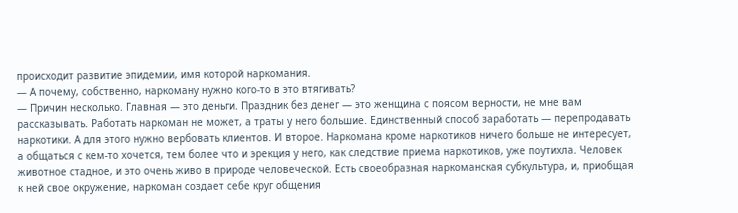происходит развитие эпидемии, имя которой наркомания.
— А почему, собственно, наркоману нужно кого-то в это втягивать?
— Причин несколько. Главная — это деньги. Праздник без денег — это женщина с поясом верности, не мне вам рассказывать. Работать наркоман не может, а траты у него большие. Единственный способ заработать — перепродавать наркотики. А для этого нужно вербовать клиентов. И второе. Наркомана кроме наркотиков ничего больше не интересует, а общаться с кем-то хочется, тем более что и эрекция у него, как следствие приема наркотиков, уже поутихла. Человек животное стадное, и это очень живо в природе человеческой. Есть своеобразная наркоманская субкультура, и, приобщая к ней свое окружение, наркоман создает себе круг общения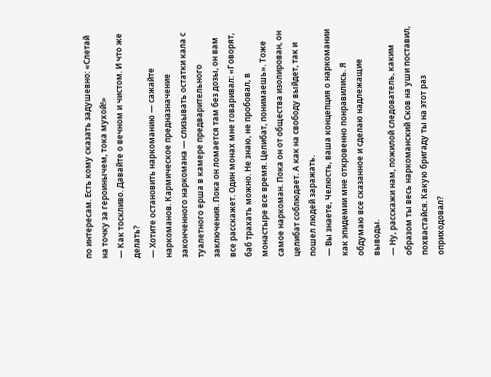по интересам. Есть кому сказать задушевно: «Слетай на точку за героинычем, тока мухой!»
— Как тоскливо. Давайте о вечном и чистом. И что же делать?
— Хотите остановить наркоманию — сажайте наркоманов. Кармическое предназначение законченного наркомана — слизывать остатки кала с туалетного ерша в камере предварительного заключения. Пока он ломается там без дозы, он вам все расскажет. Один монах мне говаривал: «Говорят, баб трахать можно. Не знаю, не пробовал, в монастыре все время. Целибат, понимаешь». Тоже самое наркоман. Пока он от общества изолирован, он целибат соблюдает. А как на свободу выйдет, так и пошел людей заражать.
— Вы знаете, Челюсть, ваша концепция о наркомании как эпидемии мне откровенно понравились. Я обдумаю все сказанное и сделаю надлежащие выводы.
— Ну, расскажи нам, пожилой следователь, каким образом ты весь наркоманский Сков на уши поставил, похвастайся. Какую бригаду ты на этот раз оприходовал?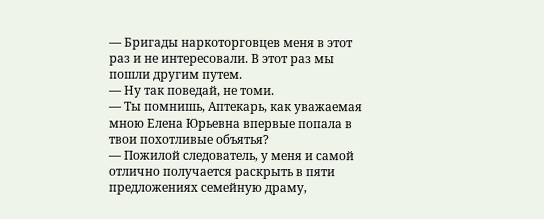— Бригады наркоторговцев меня в этот раз и не интересовали. В этот раз мы пошли другим путем.
— Ну так поведай, не томи.
— Ты помнишь, Аптекарь, как уважаемая мною Елена Юрьевна впервые попала в твои похотливые объятья?
— Пожилой следователь, у меня и самой отлично получается раскрыть в пяти предложениях семейную драму,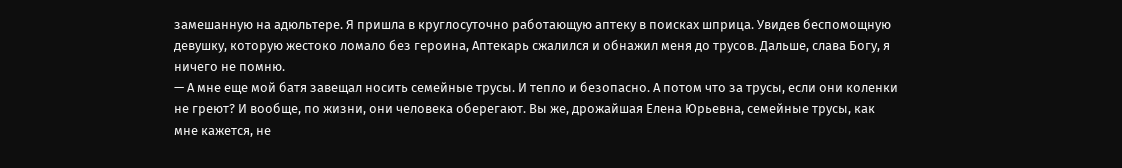замешанную на адюльтере. Я пришла в круглосуточно работающую аптеку в поисках шприца. Увидев беспомощную девушку, которую жестоко ломало без героина, Аптекарь сжалился и обнажил меня до трусов. Дальше, слава Богу, я ничего не помню.
— А мне еще мой батя завещал носить семейные трусы. И тепло и безопасно. А потом что за трусы, если они коленки не греют? И вообще, по жизни, они человека оберегают. Вы же, дрожайшая Елена Юрьевна, семейные трусы, как мне кажется, не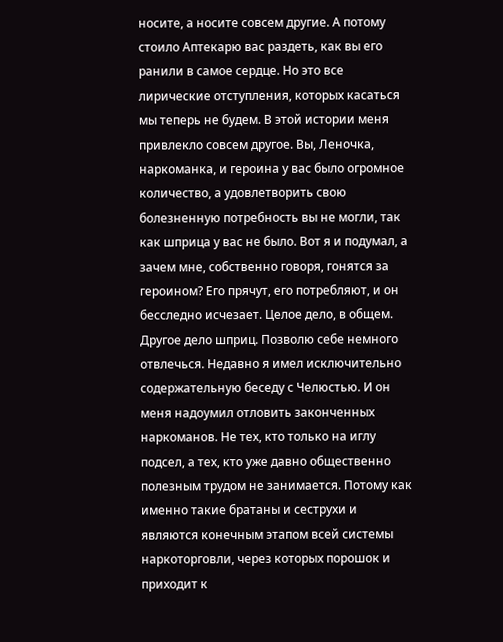носите, а носите совсем другие. А потому стоило Аптекарю вас раздеть, как вы его ранили в самое сердце. Но это все лирические отступления, которых касаться мы теперь не будем. В этой истории меня привлекло совсем другое. Вы, Леночка, наркоманка, и героина у вас было огромное количество, а удовлетворить свою болезненную потребность вы не могли, так как шприца у вас не было. Вот я и подумал, а зачем мне, собственно говоря, гонятся за героином? Его прячут, его потребляют, и он бесследно исчезает. Целое дело, в общем. Другое дело шприц. Позволю себе немного отвлечься. Недавно я имел исключительно содержательную беседу с Челюстью. И он меня надоумил отловить законченных наркоманов. Не тех, кто только на иглу подсел, а тех, кто уже давно общественно полезным трудом не занимается. Потому как именно такие братаны и сеструхи и являются конечным этапом всей системы наркоторговли, через которых порошок и приходит к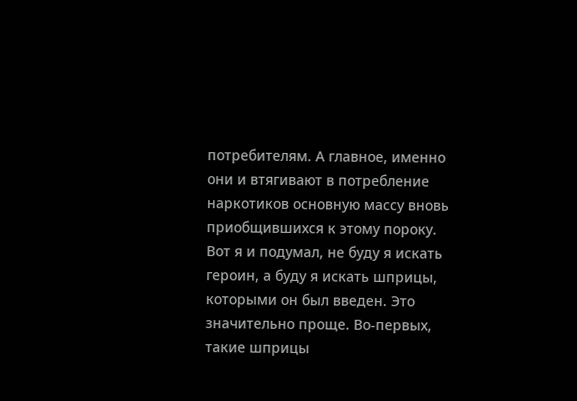потребителям. А главное, именно они и втягивают в потребление наркотиков основную массу вновь приобщившихся к этому пороку. Вот я и подумал, не буду я искать героин, а буду я искать шприцы, которыми он был введен. Это значительно проще. Во-первых, такие шприцы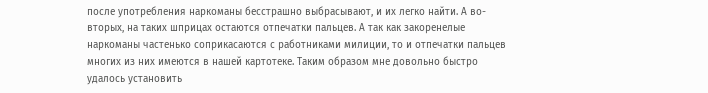после употребления наркоманы бесстрашно выбрасывают, и их легко найти. А во-вторых, на таких шприцах остаются отпечатки пальцев. А так как закоренелые наркоманы частенько соприкасаются с работниками милиции, то и отпечатки пальцев многих из них имеются в нашей картотеке. Таким образом мне довольно быстро удалось установить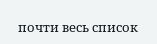почти весь список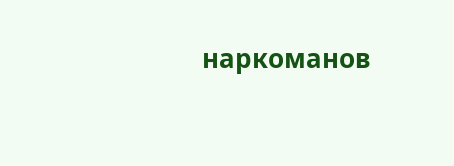наркоманов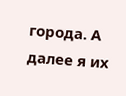города. А далее я их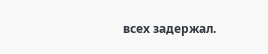всех задержал.